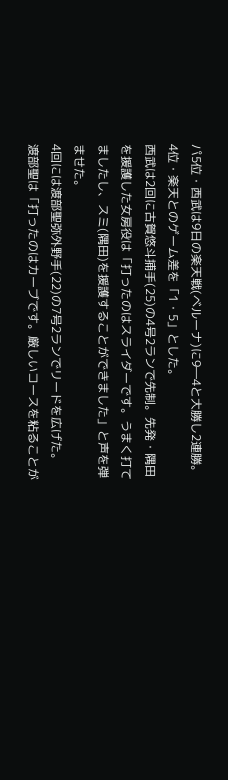パ5位・西武は9日の楽天戦(ベルーナ)に9―4と大勝し2連勝。4位・楽天とのゲーム差を「1・5」とした。
西武は2回に古賀悠斗捕手(25)の4号2ランで先制。先発・隅田を援護した女房役は「打ったのはスライダーです。うまく打てましたし、スミ(隅田)を援護することができました」と声を弾ませた。
4回には渡部聖弥外野手(22)の7号2ランでリードを広げた。
渡部聖は「打ったのはカーブです。厳しいコースを粘ることが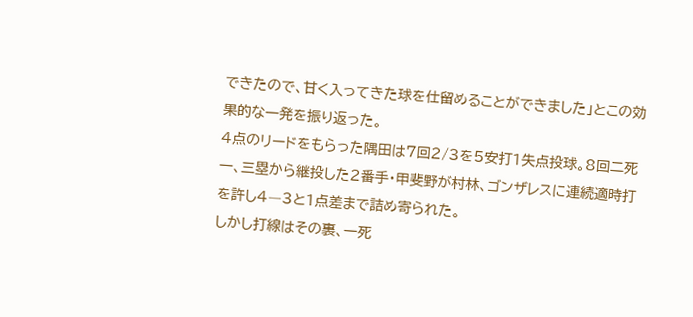できたので、甘く入ってきた球を仕留めることができました」とこの効果的な一発を振り返った。
4点のリードをもらった隅田は7回2/3を5安打1失点投球。8回二死一、三塁から継投した2番手・甲斐野が村林、ゴンザレスに連続適時打を許し4―3と1点差まで詰め寄られた。
しかし打線はその裏、一死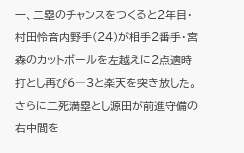一、二塁のチャンスをつくると2年目・村田怜音内野手(24)が相手2番手・宮森のカットボールを左越えに2点適時打とし再び6―3と楽天を突き放した。
さらに二死満塁とし源田が前進守備の右中間を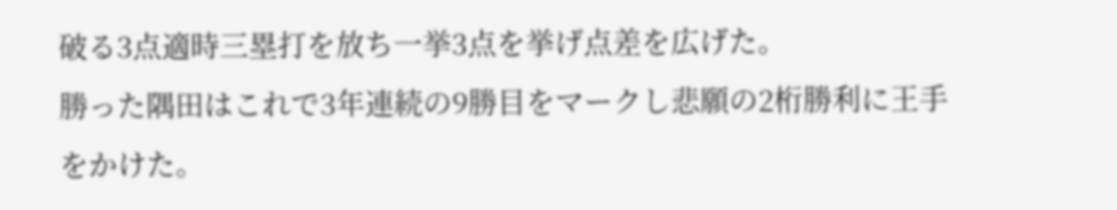破る3点適時三塁打を放ち一挙3点を挙げ点差を広げた。
勝った隅田はこれで3年連続の9勝目をマークし悲願の2桁勝利に王手をかけた。